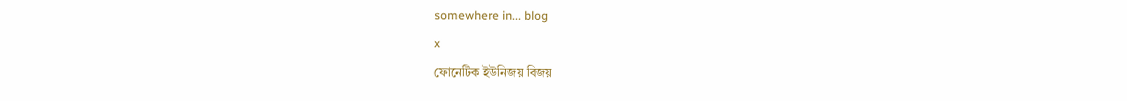somewhere in... blog
x
ফোনেটিক ইউনিজয় বিজয়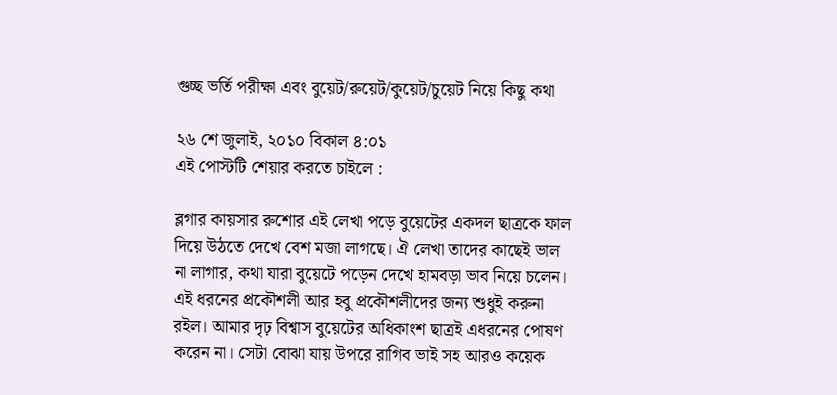গুচ্ছ ভর্তি পরীক্ষা এবং বুয়েট/রুয়েট/কুয়েট/চুয়েট নিয়ে কিছু কথা

২৬ শে জুলাই, ২০১০ বিকাল ৪:০১
এই পোস্টটি শেয়ার করতে চাইলে :

ব্লগার কায়সার রুশোর এই লেখা পড়ে বুয়েটের একদল ছাত্রকে ফাল দিয়ে উঠতে দেখে বেশ মজা লাগছে। ঐ লেখা তাদের কাছেই ভাল না লাগার, কথা যারা বুয়েটে পড়েন দেখে হামবড়া ভাব নিয়ে চলেন। এই ধরনের প্রকৌশলী আর হবু প্রকৌশলীদের জন্য শুধুই করুনা রইল। আমার দৃঢ় বিশ্বাস বুয়েটের অধিকাংশ ছাত্রই এধরনের পোষণ করেন না। সেটা বোঝা যায় উপরে রাগিব ভাই সহ আরও কয়েক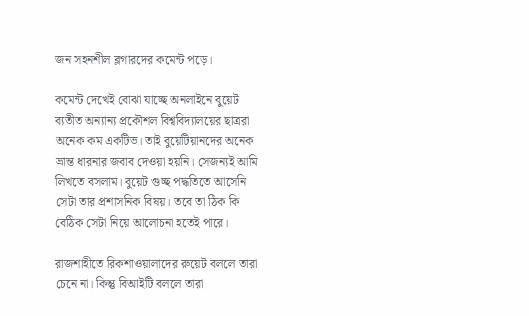জন সহনশীল ব্লগারদের কমেন্ট পড়ে।

কমেন্ট দেখেই বোঝা যাচ্ছে অনলাইনে বুয়েট ব্যতীত অন্যান্য প্রকৌশল বিশ্ববিদ্যালয়ের ছাত্ররা অনেক কম একটিভ। তাই বুয়েটিয়ানদের অনেক ভ্রান্ত ধারনার জবাব দেওয়া হয়নি। সেজন্যই আমি লিখতে বসলাম। বুয়েট গুচ্ছ পদ্ধতিতে আসেনি সেটা তার প্রশাসনিক বিষয়। তবে তা ঠিক কি বেঠিক সেটা নিয়ে আলোচনা হতেই পারে।

রাজশাহীতে রিকশাওয়ালাদের রুয়েট বললে তারা চেনে না। কিন্তু বিআইটি বললে তারা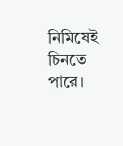নিমিষেই চিনতে পারে।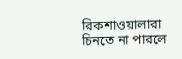রিকশাওয়ালারা চিনতে না পারলে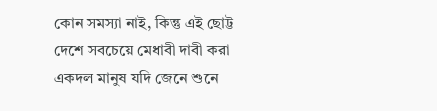কোন সমস্যা নাই, কিন্তু এই ছোট্ট দেশে সবচেয়ে মেধাবী দাবী করা একদল মানুষ যদি জেনে শুনে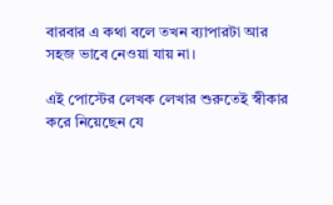বারবার এ কথা বলে তখন ব্যাপারটা আর সহজ ভাবে নেওয়া যায় না।

এই পোস্টের লেখক লেখার শুরুতেই স্বীকার করে নিয়েছেন যে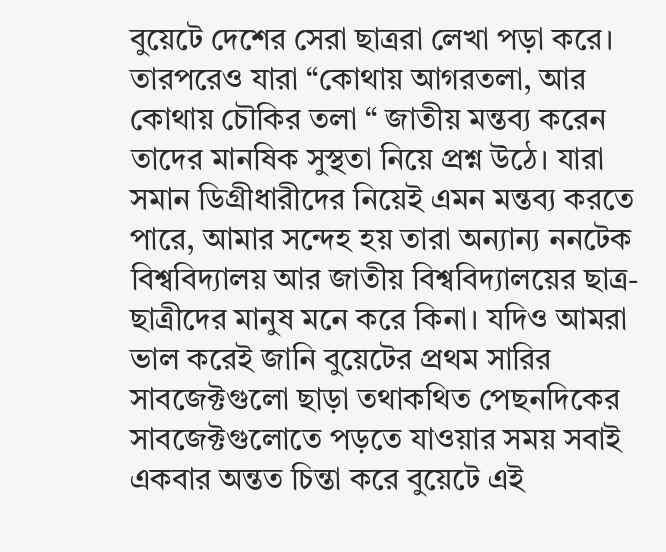বুয়েটে দেশের সেরা ছাত্ররা লেখা পড়া করে। তারপরেও যারা “কোথায় আগরতলা, আর কোথায় চৌকির তলা “ জাতীয় মন্তব্য করেন তাদের মানষিক সুস্থতা নিয়ে প্রশ্ন উঠে। যারা সমান ডিগ্রীধারীদের নিয়েই এমন মন্তব্য করতে পারে, আমার সন্দেহ হয় তারা অন্যান্য ননটেক বিশ্ববিদ্যালয় আর জাতীয় বিশ্ববিদ্যালয়ের ছাত্র-ছাত্রীদের মানুষ মনে করে কিনা। যদিও আমরা ভাল করেই জানি বুয়েটের প্রথম সারির সাবজেক্টগুলো ছাড়া তথাকথিত পেছনদিকের সাবজেক্টগুলোতে পড়তে যাওয়ার সময় সবাই একবার অন্তত চিন্তা করে বুয়েটে এই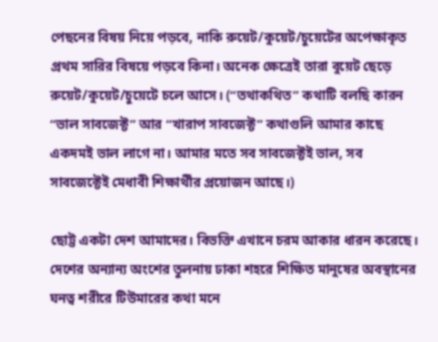পেছনের বিষয় নিয়ে পড়বে, নাকি রুয়েট/কুয়েট/চুয়েটের অপেক্ষাকৃত প্রথম সারির বিষয়ে পড়বে কিনা। অনেক ক্ষেত্রেই তারা বুয়েট ছেড়ে রুয়েট/কুয়েট/চুয়েটে চলে আসে। (“তথাকথিত” কথাটি বলছি কারন “ভাল সাবজেক্ট” আর “খারাপ সাবজেক্ট” কথাগুলি আমার কাছে একদমই ভাল লাগে না। আমার মতে সব সাবজেক্টই ভাল, সব সাবজেক্টেই মেধাবী শিক্ষার্থীর প্রয়োজন আছে।)

ছোট্ট একটা দেশ আমাদের। বিভক্তি এখানে চরম আকার ধারন করেছে। দেশের অন্যান্য অংশের তুলনায় ঢাকা শহরে শিক্ষিত মানুষের অবস্থানের ঘনত্ব শরীরে টিউমারের কথা মনে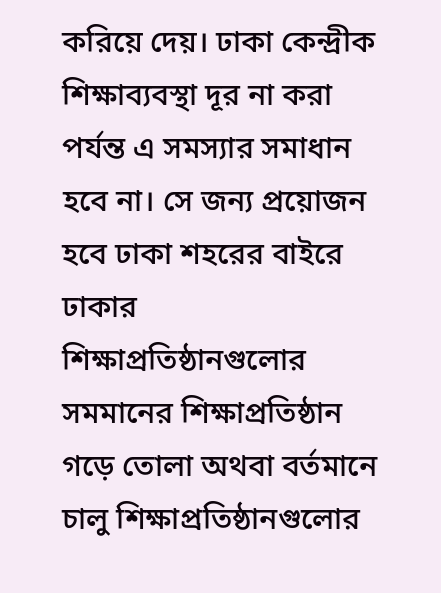করিয়ে দেয়। ঢাকা কেন্দ্রীক শিক্ষাব্যবস্থা দূর না করা পর্যন্ত এ সমস্যার সমাধান হবে না। সে জন্য প্রয়োজন হবে ঢাকা শহরের বাইরে ঢাকার শিক্ষাপ্রতিষ্ঠানগুলোর সমমানের শিক্ষাপ্রতিষ্ঠান গড়ে তোলা অথবা বর্তমানে চালু শিক্ষাপ্রতিষ্ঠানগুলোর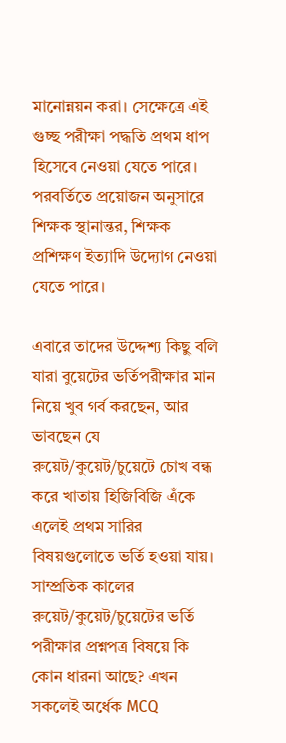মানোন্নয়ন করা। সেক্ষেত্রে এই গুচ্ছ পরীক্ষা পদ্ধতি প্রথম ধাপ হিসেবে নেওয়া যেতে পারে। পরবর্তিতে প্রয়োজন অনুসারে শিক্ষক স্থানান্তর, শিক্ষক প্রশিক্ষণ ইত্যাদি উদ্যোগ নেওয়া যেতে পারে।

এবারে তাদের উদ্দেশ্য কিছু বলি যারা বুয়েটের ভর্তিপরীক্ষার মান নিয়ে খুব গর্ব করছেন, আর ভাবছেন যে রুয়েট/কুয়েট/চুয়েটে চোখ বন্ধ করে খাতায় হিজিবিজি এঁকে এলেই প্রথম সারির বিষয়গুলোতে ভর্তি হওয়া যায়। সাম্প্রতিক কালের রুয়েট/কুয়েট/চুয়েটের ভর্তি পরীক্ষার প্রশ্নপত্র বিষয়ে কি কোন ধারনা আছে? এখন সকলেই অর্ধেক MCQ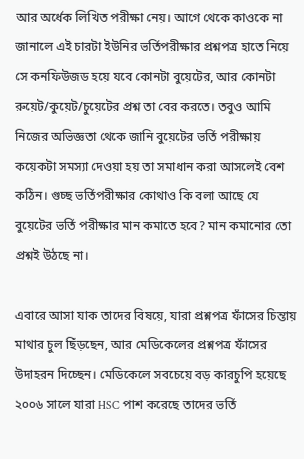আর অর্ধেক লিখিত পরীক্ষা নেয়। আগে থেকে কাওকে না জানালে এই চারটা ইউনির ভর্তিপরীক্ষার প্রশ্নপত্র হাতে নিয়ে সে কনফিউজড হয়ে যবে কোনটা বুয়েটের, আর কোনটা রুয়েট/কুয়েট/চুয়েটের প্রশ্ন তা বের করতে। তবুও আমি নিজের অভিজ্ঞতা থেকে জানি বুয়েটের ভর্তি পরীক্ষায় কয়েকটা সমস্যা দেওয়া হয় তা সমাধান করা আসলেই বেশ কঠিন। গুচ্ছ ভর্তিপরীক্ষার কোথাও কি বলা আছে যে বুয়েটের ভর্তি পরীক্ষার মান কমাতে হবে? মান কমানোর তো প্রশ্নই উঠছে না।

এবারে আসা যাক তাদের বিষয়ে, যারা প্রশ্নপত্র ফাঁসের চিন্তায় মাথার চুল ছিঁড়ছেন, আর মেডিকেলের প্রশ্নপত্র ফাঁসের উদাহরন দিচ্ছেন। মেডিকেলে সবচেয়ে বড় কারচুপি হয়েছে ২০০৬ সালে যারা HSC পাশ করেছে তাদের ভর্তি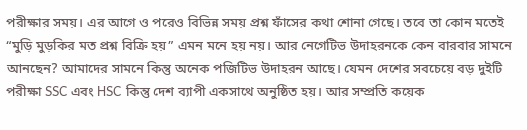পরীক্ষার সময়। এর আগে ও পরেও বিভিন্ন সময় প্রশ্ন ফাঁসের কথা শোনা গেছে। তবে তা কোন মতেই “মুড়ি মুড়কির মত প্রশ্ন বিক্রি হয়” এমন মনে হয় নয়। আর নেগেটিভ উদাহরনকে কেন বারবার সামনে আনছেন? আমাদের সামনে কিন্তু অনেক পজিটিভ উদাহরন আছে। যেমন দেশের সবচেয়ে বড় দুইটি পরীক্ষা SSC এবং HSC কিন্তু দেশ ব্যাপী একসাথে অনুষ্ঠিত হয়। আর সম্প্রতি কয়েক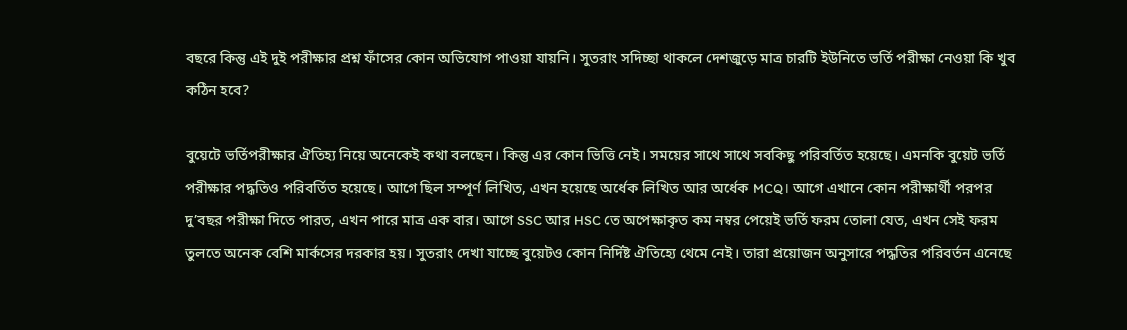বছরে কিন্তু এই দুই পরীক্ষার প্রশ্ন ফাঁসের কোন অভিযোগ পাওয়া যায়নি। সুতরাং সদিচ্ছা থাকলে দেশজুড়ে মাত্র চারটি ইউনিতে ভর্তি পরীক্ষা নেওয়া কি খুব কঠিন হবে?

বুয়েটে ভর্তিপরীক্ষার ঐতিহ্য নিয়ে অনেকেই কথা বলছেন। কিন্তু এর কোন ভিত্তি নেই। সময়ের সাথে সাথে সবকিছু পরিবর্তিত হয়েছে। এমনকি বুয়েট ভর্তি পরীক্ষার পদ্ধতিও পরিবর্তিত হয়েছে। আগে ছিল সম্পূর্ণ লিখিত, এখন হয়েছে অর্ধেক লিখিত আর অর্ধেক MCQ। আগে এখানে কোন পরীক্ষার্থী পরপর দু’বছর পরীক্ষা দিতে পারত, এখন পারে মাত্র এক বার। আগে SSC আর HSC তে অপেক্ষাকৃত কম নম্বর পেয়েই ভর্তি ফরম তোলা যেত, এখন সেই ফরম তুলতে অনেক বেশি মার্কসের দরকার হয়। সুতরাং দেখা যাচ্ছে বুয়েটও কোন নির্দিষ্ট ঐতিহ্যে থেমে নেই। তারা প্রয়োজন অনুসারে পদ্ধতির পরিবর্তন এনেছে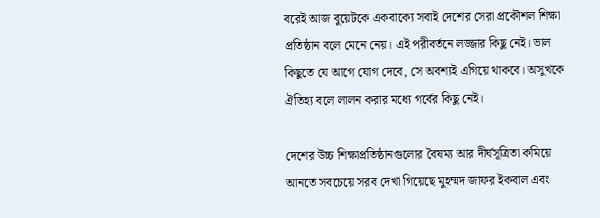বরেই আজ বুয়েটকে একবাক্যে সবাই দেশের সেরা প্রকৌশল শিক্ষা প্রতিষ্ঠান বলে মেনে নেয়। এই পরীবর্তনে লজ্জার কিছু নেই। ভাল কিছুতে যে আগে যোগ দেবে, সে অবশ্যই এগিয়ে থাকবে। অসুখকে ঐতিহ্য বলে লালন করার মধ্যে গর্বের কিছু নেই।

দেশের উচ্চ শিক্ষাপ্রতিষ্ঠানগুলোর বৈষম্য আর দীর্ঘসূত্রিতা কমিয়ে আনতে সবচেয়ে সরব দেখা গিয়েছে মুহম্মদ জাফর ইকবাল এবং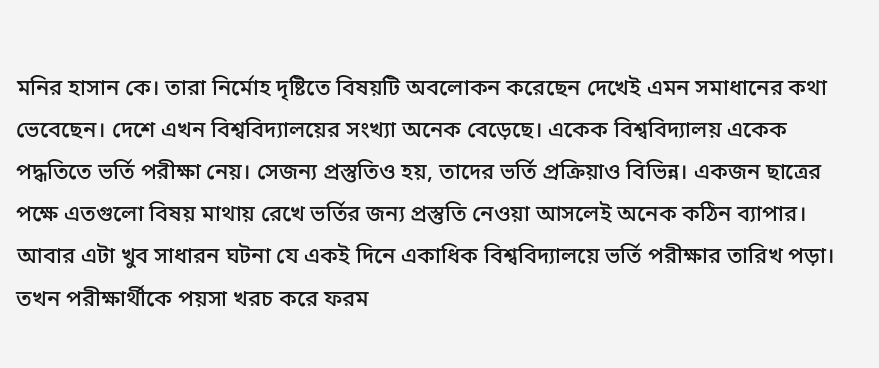মনির হাসান কে। তারা নির্মোহ দৃষ্টিতে বিষয়টি অবলোকন করেছেন দেখেই এমন সমাধানের কথা ভেবেছেন। দেশে এখন বিশ্ববিদ্যালয়ের সংখ্যা অনেক বেড়েছে। একেক বিশ্ববিদ্যালয় একেক পদ্ধতিতে ভর্তি পরীক্ষা নেয়। সেজন্য প্রস্তুতিও হয়, তাদের ভর্তি প্রক্রিয়াও বিভিন্ন। একজন ছাত্রের পক্ষে এতগুলো বিষয় মাথায় রেখে ভর্তির জন্য প্রস্তুতি নেওয়া আসলেই অনেক কঠিন ব্যাপার। আবার এটা খুব সাধারন ঘটনা যে একই দিনে একাধিক বিশ্ববিদ্যালয়ে ভর্তি পরীক্ষার তারিখ পড়া। তখন পরীক্ষার্থীকে পয়সা খরচ করে ফরম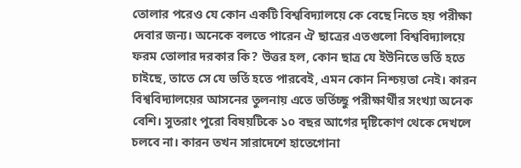তোলার পরেও যে কোন একটি বিশ্ববিদ্যালয়ে কে বেছে নিতে হয় পরীক্ষা দেবার জন্য। অনেকে বলতে পারেন ঐ ছাত্রের এতগুলো বিশ্ববিদ্যালয়ে ফরম তোলার দরকার কি? উত্তর হল, কোন ছাত্র যে ইউনিতে ভর্তি হতে চাইছে, তাতে সে যে ভর্তি হতে পারবেই, এমন কোন নিশ্চয়তা নেই। কারন বিশ্ববিদ্যালয়ের আসনের তুলনায় এতে ভর্তিচ্ছু পরীক্ষার্থীর সংখ্যা অনেক বেশি। সুতরাং পুরো বিষয়টিকে ১০ বছর আগের দৃষ্টিকোণ থেকে দেখলে চলবে না। কারন তখন সারাদেশে হাতেগোনা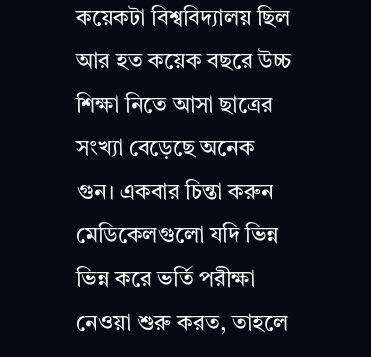কয়েকটা বিশ্ববিদ্যালয় ছিল আর হত কয়েক বছরে উচ্চ শিক্ষা নিতে আসা ছাত্রের সংখ্যা বেড়েছে অনেক গুন। একবার চিন্তা করুন মেডিকেলগুলো যদি ভিন্ন ভিন্ন করে ভর্তি পরীক্ষা নেওয়া শুরু করত, তাহলে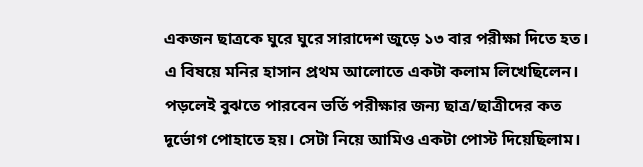একজন ছাত্রকে ঘুরে ঘুরে সারাদেশ জুড়ে ১৩ বার পরীক্ষা দিতে হত। এ বিষয়ে মনির হাসান প্রথম আলোতে একটা কলাম লিখেছিলেন। পড়লেই বুঝতে পারবেন ভর্তি পরীক্ষার জন্য ছাত্র/ছাত্রীদের কত দূর্ভোগ পোহাতে হয়। সেটা নিয়ে আমিও একটা পোস্ট দিয়েছিলাম।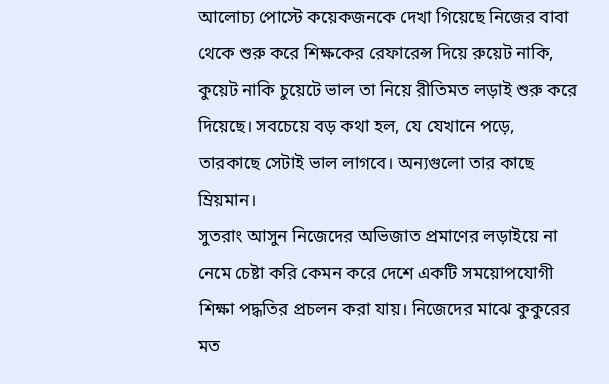আলোচ্য পোস্টে কয়েকজনকে দেখা গিয়েছে নিজের বাবা থেকে শুরু করে শিক্ষকের রেফারেন্স দিয়ে রুয়েট নাকি, কুয়েট নাকি চুয়েটে ভাল তা নিয়ে রীতিমত লড়াই শুরু করে দিয়েছে। সবচেয়ে বড় কথা হল, যে যেখানে পড়ে, তারকাছে সেটাই ভাল লাগবে। অন্যগুলো তার কাছে ম্রিয়মান।
সুতরাং আসুন নিজেদের অভিজাত প্রমাণের লড়াইয়ে না নেমে চেষ্টা করি কেমন করে দেশে একটি সময়োপযোগী শিক্ষা পদ্ধতির প্রচলন করা যায়। নিজেদের মাঝে কুকুরের মত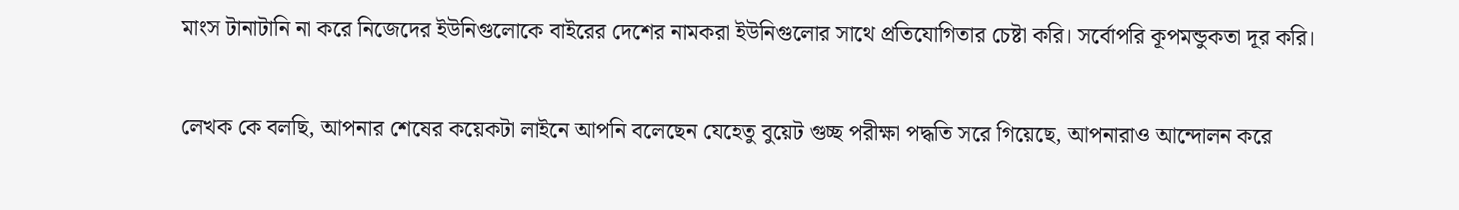মাংস টানাটানি না করে নিজেদের ইউনিগুলোকে বাইরের দেশের নামকরা ইউনিগুলোর সাথে প্রতিযোগিতার চেষ্টা করি। সর্বোপরি কূপমন্ডুকতা দূর করি।

লেখক কে বলছি, আপনার শেষের কয়েকটা লাইনে আপনি বলেছেন যেহেতু বুয়েট গুচ্ছ পরীক্ষা পদ্ধতি সরে গিয়েছে, আপনারাও আন্দোলন করে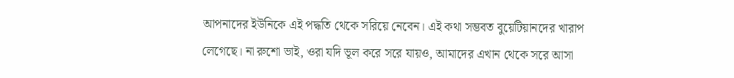আপনাদের ইউনিকে এই পদ্ধতি থেকে সরিয়ে নেবেন। এই কথা সম্ভবত বুয়েটিয়ানদের খারাপ লেগেছে। না রুশো ভাই, ওরা যদি ভূল করে সরে যায়ও, আমাদের এখান থেকে সরে আসা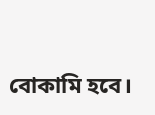বোকামি হবে।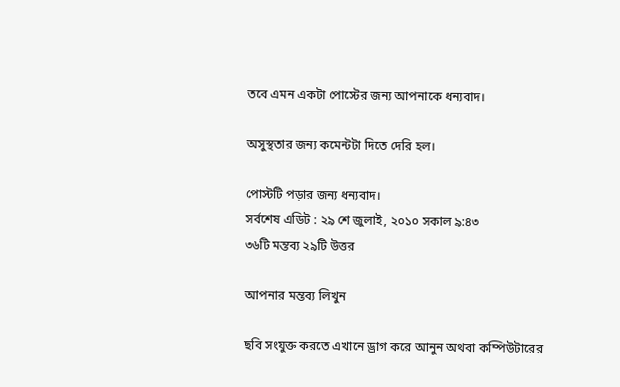তবে এমন একটা পোস্টের জন্য আপনাকে ধন্যবাদ।

অসুস্থতার জন্য কমেন্টটা দিতে দেরি হল।

পোস্টটি পড়ার জন্য ধন্যবাদ।
সর্বশেষ এডিট : ২৯ শে জুলাই, ২০১০ সকাল ৯:৪৩
৩৬টি মন্তব্য ২৯টি উত্তর

আপনার মন্তব্য লিখুন

ছবি সংযুক্ত করতে এখানে ড্রাগ করে আনুন অথবা কম্পিউটারের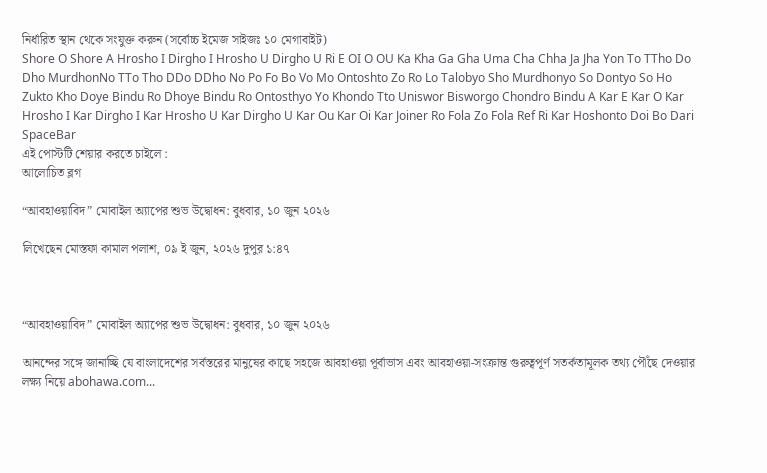নির্ধারিত স্থান থেকে সংযুক্ত করুন (সর্বোচ্চ ইমেজ সাইজঃ ১০ মেগাবাইট)
Shore O Shore A Hrosho I Dirgho I Hrosho U Dirgho U Ri E OI O OU Ka Kha Ga Gha Uma Cha Chha Ja Jha Yon To TTho Do Dho MurdhonNo TTo Tho DDo DDho No Po Fo Bo Vo Mo Ontoshto Zo Ro Lo Talobyo Sho Murdhonyo So Dontyo So Ho Zukto Kho Doye Bindu Ro Dhoye Bindu Ro Ontosthyo Yo Khondo Tto Uniswor Bisworgo Chondro Bindu A Kar E Kar O Kar Hrosho I Kar Dirgho I Kar Hrosho U Kar Dirgho U Kar Ou Kar Oi Kar Joiner Ro Fola Zo Fola Ref Ri Kar Hoshonto Doi Bo Dari SpaceBar
এই পোস্টটি শেয়ার করতে চাইলে :
আলোচিত ব্লগ

“আবহাওয়াবিদ” মোবাইল অ্যাপের শুভ উদ্বোধন: বুধবার, ১০ জুন ২০২৬

লিখেছেন মোস্তফা কামাল পলাশ, ০৯ ই জুন, ২০২৬ দুপুর ১:৪৭



“আবহাওয়াবিদ” মোবাইল অ্যাপের শুভ উদ্বোধন: বুধবার, ১০ জুন ২০২৬

আনন্দের সঙ্গে জানাচ্ছি যে বাংলাদেশের সর্বস্তরের মানুষের কাছে সহজে আবহাওয়া পূর্বাভাস এবং আবহাওয়া-সংক্রান্ত গুরুত্বপূর্ণ সতর্কতামূলক তথ্য পৌঁছে দেওয়ার লক্ষ্য নিয়ে abohawa.com...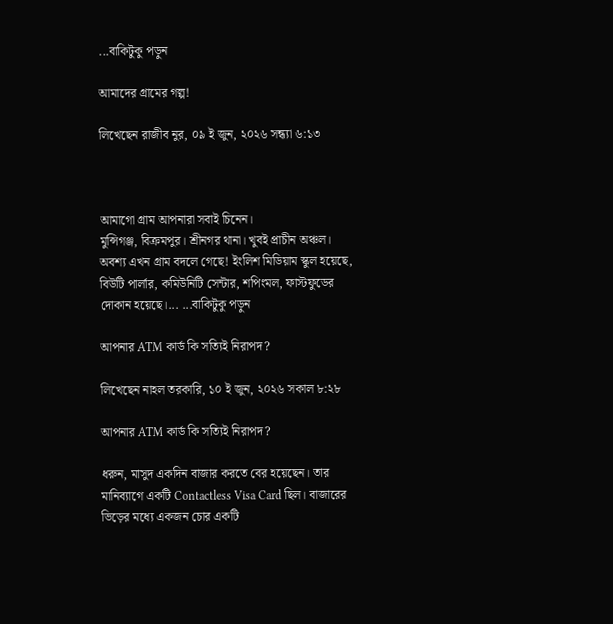...বাকিটুকু পড়ুন

আমাদের গ্রামের গল্প!

লিখেছেন রাজীব নুর, ০৯ ই জুন, ২০২৬ সন্ধ্যা ৬:১৩



আমাগো গ্রাম আপনারা সবাই চিনেন।
মুন্সিগঞ্জ, বিক্রমপুর। শ্রীনগর থানা। খুবই প্রাচীন অঞ্চল। অবশ্য এখন গ্রাম বদলে গেছে! ইংলিশ মিডিয়াম স্কুল হয়েছে, বিউটি পার্লার, কমিউনিটি সেন্টার, শপিংমল, ফাস্টফুডের দোকান হয়েছে।... ...বাকিটুকু পড়ুন

আপনার ATM কার্ড কি সত্যিই নিরাপদ?

লিখেছেন নাহল তরকারি, ১০ ই জুন, ২০২৬ সকাল ৮:২৮

আপনার ATM কার্ড কি সত্যিই নিরাপদ?

ধরুন, মাসুদ একদিন বাজার করতে বের হয়েছেন। তার মানিব্যাগে একটি Contactless Visa Card ছিল। বাজারের ভিড়ের মধ্যে একজন চোর একটি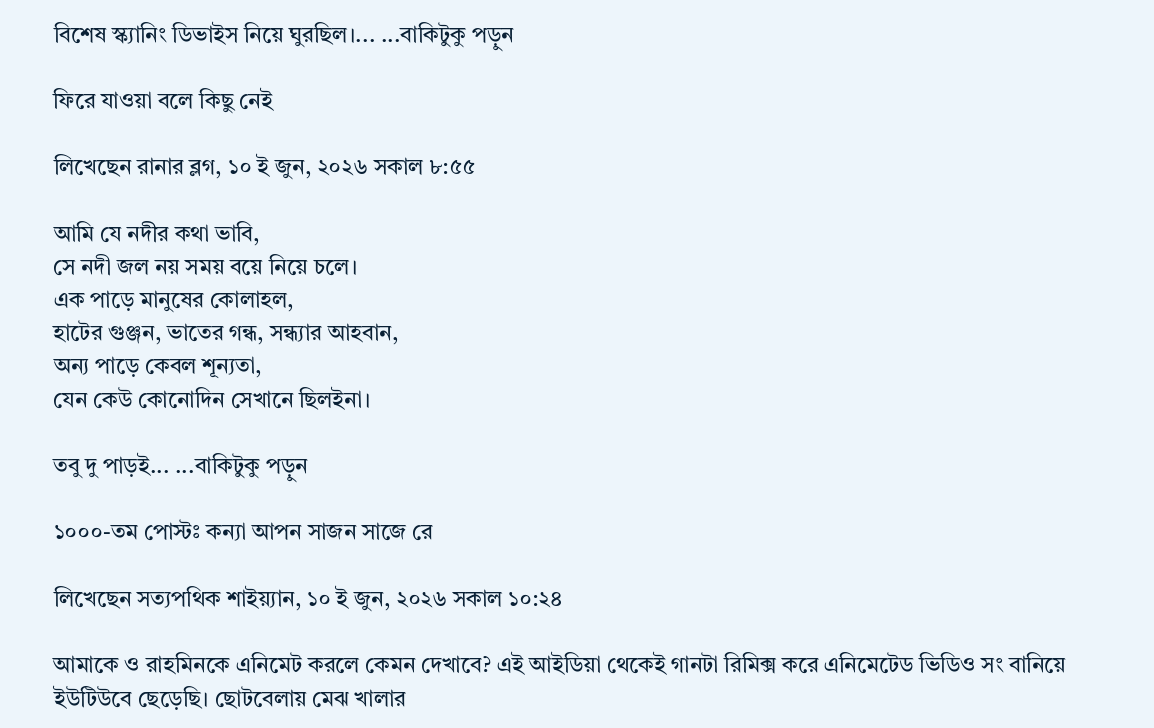বিশেষ স্ক্যানিং ডিভাইস নিয়ে ঘুরছিল।... ...বাকিটুকু পড়ুন

ফিরে যাওয়া বলে কিছু নেই

লিখেছেন রানার ব্লগ, ১০ ই জুন, ২০২৬ সকাল ৮:৫৫

আমি যে নদীর কথা ভাবি,
সে নদী জল নয় সময় বয়ে নিয়ে চলে।
এক পাড়ে মানুষের কোলাহল,
হাটের গুঞ্জন, ভাতের গন্ধ, সন্ধ্যার আহবান,
অন্য পাড়ে কেবল শূন্যতা,
যেন কেউ কোনোদিন সেখানে ছিলইনা।

তবু দু পাড়ই... ...বাকিটুকু পড়ুন

১০০০-তম পোস্টঃ কন্যা আপন সাজন সাজে রে

লিখেছেন সত্যপথিক শাইয়্যান, ১০ ই জুন, ২০২৬ সকাল ১০:২৪

আমাকে ও রাহমিনকে এনিমেট করলে কেমন দেখাবে? এই আইডিয়া থেকেই গানটা রিমিক্স করে এনিমেটেড ভিডিও সং বানিয়ে ইউটিউবে ছেড়েছি। ছোটবেলায় মেঝ খালার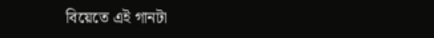বিয়েতে এই গানটা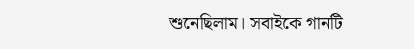শুনেছিলাম। সবাইকে গানটি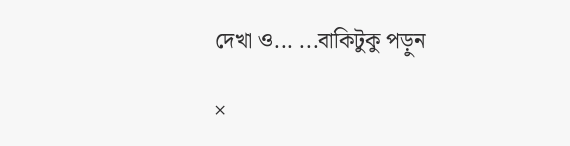দেখা ও... ...বাকিটুকু পড়ুন

×